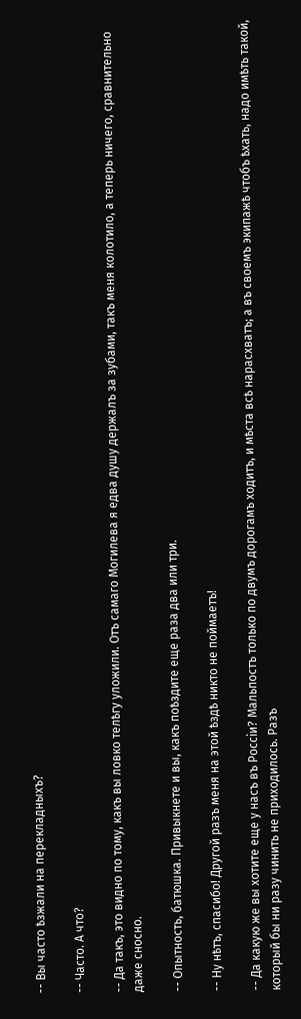-- Вы часто ѣзжали на перекладныхъ?

-- Часто. А что?

-- Да такъ, это видно по тому, какъ вы ловко телѣгу уложили. Отъ самаго Могилева я едва душу держалъ за зубами, такъ меня колотило, а теперь ничего, сравнительно даже сносно.

-- Опытность, батюшка. Привыкнете и вы, какъ поѣздите еще раза два или три.

-- Ну нѣтъ, спасибо! Другой разъ меня на этой ѣздѣ никто не поймаетъ!

-- Да какую же вы хотите еще у насъ въ Россіи? Мальпостъ только по двумъ дорогамъ ходитъ, и мѣста всѣ нарасхватъ; а въ своемъ экипажѣ чтобъ ѣхать, надо имѣть такой, который бы ни разу чинить не приходилось. Разъ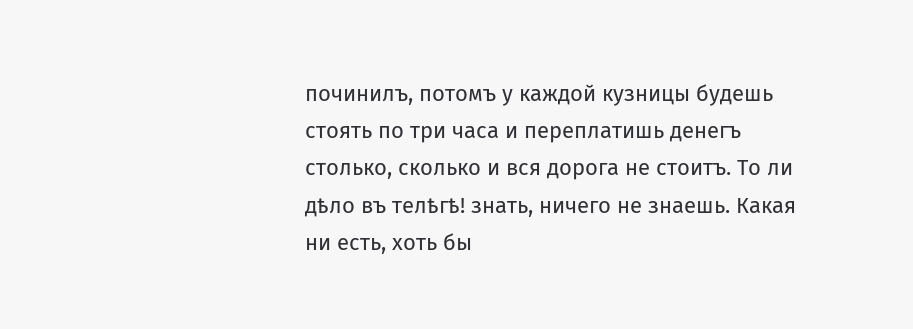починилъ, потомъ у каждой кузницы будешь стоять по три часа и переплатишь денегъ столько, сколько и вся дорога не стоитъ. То ли дѣло въ телѣгѣ! знать, ничего не знаешь. Какая ни есть, хоть бы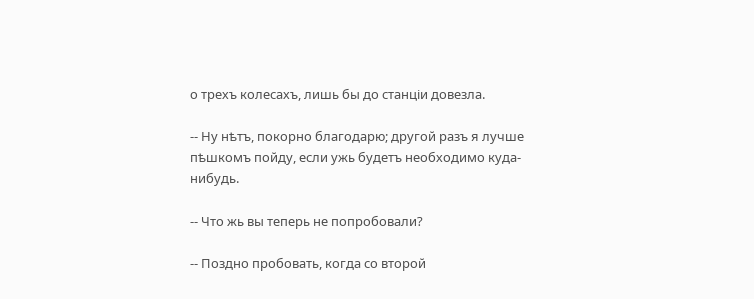о трехъ колесахъ, лишь бы до станціи довезла.

-- Ну нѣтъ, покорно благодарю; другой разъ я лучше пѣшкомъ пойду, если ужь будетъ необходимо куда-нибудь.

-- Что жь вы теперь не попробовали?

-- Поздно пробовать, когда со второй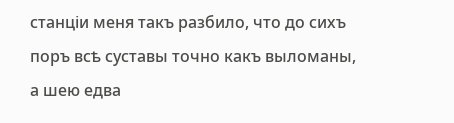станціи меня такъ разбило, что до сихъ поръ всѣ суставы точно какъ выломаны, а шею едва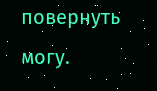повернуть могу.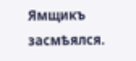Ямщикъ засмѣялся.